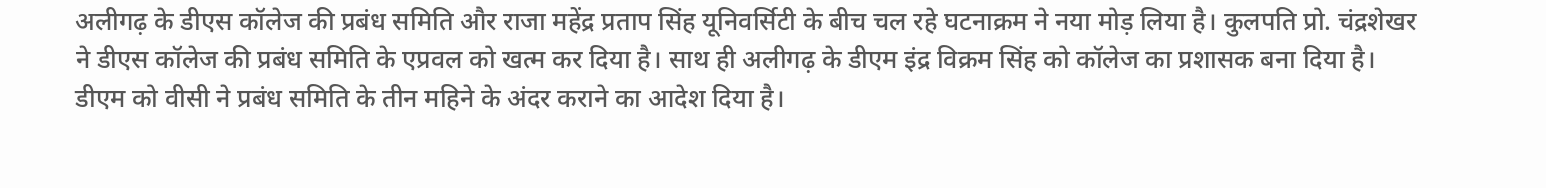अलीगढ़ के डीएस कॉलेज की प्रबंध समिति और राजा महेंद्र प्रताप सिंह यूनिवर्सिटी के बीच चल रहे घटनाक्रम ने नया मोड़ लिया है। कुलपति प्रो. चंद्रशेखर ने डीएस कॉलेज की प्रबंध समिति के एप्रवल को खत्म कर दिया है। साथ ही अलीगढ़ के डीएम इंद्र विक्रम सिंह को कॉलेज का प्रशासक बना दिया है। डीएम को वीसी ने प्रबंध समिति के तीन महिने के अंदर कराने का आदेश दिया है।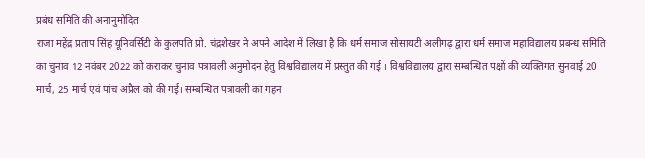प्रबंध समिति की अनानुमोदित
राजा महेंद्र प्रताप सिंह यूनिवर्सिटी के कुलपति प्रो. चंद्रशेखर ने अपने आदेश में लिखा है कि धर्म समाज सोसायटी अलीगढ़ द्वारा धर्म समाज महाविद्यालय प्रबन्ध समिति का चुनाव 12 नवंबर 2022 को कराकर चुनाव पत्रावली अनुमोदन हेतु विश्वविद्यालय में प्रस्तुत की गई । विश्वविद्यालय द्वारा सम्बन्धित पक्षों की व्यक्तिगत सुनवाई 20 मार्च, 25 मार्च एवं पांच अप्रैल को की गई। सम्बन्धित पत्रावली का गहन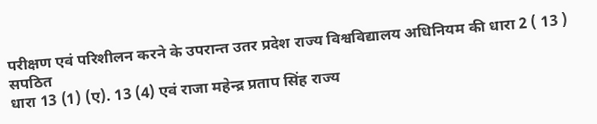परीक्षण एवं परिशीलन करने के उपरान्त उतर प्रदेश राज्य विश्वविद्यालय अधिनियम की धारा 2 ( 13 ) सपठित
धारा 13 (1) (ए). 13 (4) एवं राजा महेन्द्र प्रताप सिंह राज्य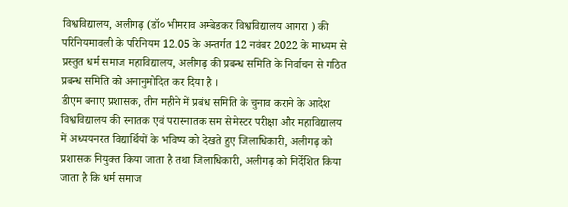विश्वविद्यालय, अलीगढ़ (डॉ० भीमराव अम्बेडकर विश्वविद्यालय आगरा ) की परिनियमावली के परिनियम 12.05 के अन्तर्गत 12 नवंबर 2022 के माध्यम से प्रस्तुत धर्म समाज महाविद्यालय, अलीगढ़ की प्रबन्ध समिति के निर्वाचन से गठित प्रबन्ध समिति को अनानुमोदित कर दिया है ।
डीएम बनाए प्रशासक, तीन महीने में प्रबंध समिति के चुनाव कराने के आदेश
विश्वविद्यालय की स्नातक एवं परास्नातक सम सेमेस्टर परीक्षा और महाविद्यालय में अध्ययनरत विद्यार्थियों के भविष्य को देखते हुए जिलाधिकारी, अलीगढ़ को प्रशासक नियुक्त किया जाता है तथा जिलाधिकारी, अलीगढ़ को निर्देशित किया जाता है कि धर्म समाज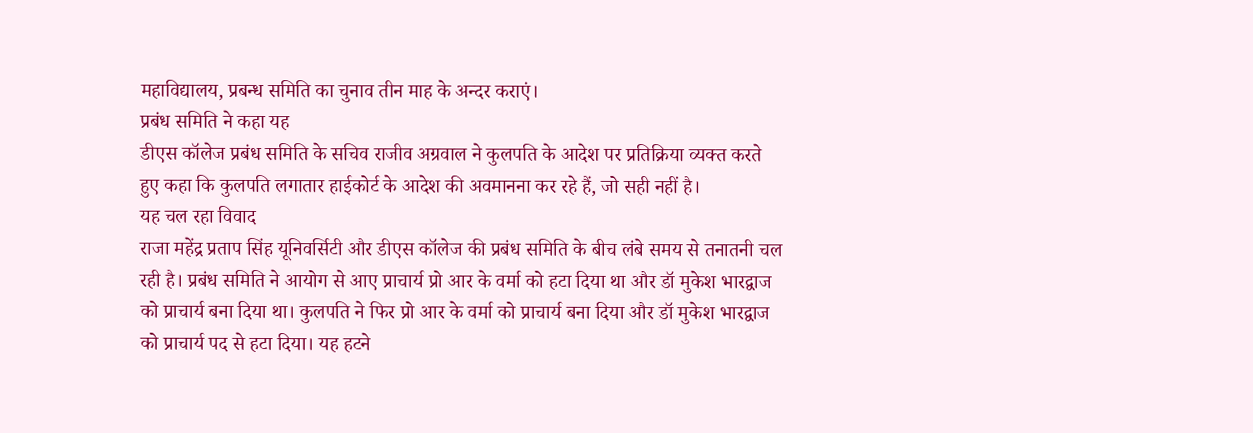महाविद्यालय, प्रबन्ध समिति का चुनाव तीन माह के अन्दर कराएं।
प्रबंध समिति ने कहा यह
डीएस कॉलेज प्रबंध समिति के सचिव राजीव अग्रवाल ने कुलपति के आदेश पर प्रतिक्रिया व्यक्त करते हुए कहा कि कुलपति लगातार हाईकोर्ट के आदेश की अवमानना कर रहे हैं, जो सही नहीं है।
यह चल रहा विवाद
राजा महेंद्र प्रताप सिंह यूनिवर्सिटी और डीएस कॉलेज की प्रबंध समिति के बीच लंबे समय से तनातनी चल रही है। प्रबंध समिति ने आयोग से आए प्राचार्य प्रो आर के वर्मा को हटा दिया था और डॉ मुकेश भारद्वाज को प्राचार्य बना दिया था। कुलपति ने फिर प्रो आर के वर्मा को प्राचार्य बना दिया और डॉ मुकेश भारद्वाज को प्राचार्य पद से हटा दिया। यह हटने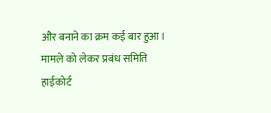और बनाने का क्रम कई बार हुआ। मामले को लेकर प्रबंध समिति हाईकोर्ट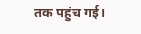तक पहुंच गई।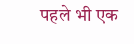पहले भी एक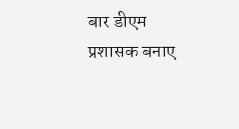बार डीएम प्रशासक बनाए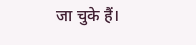जा चुके हैं।